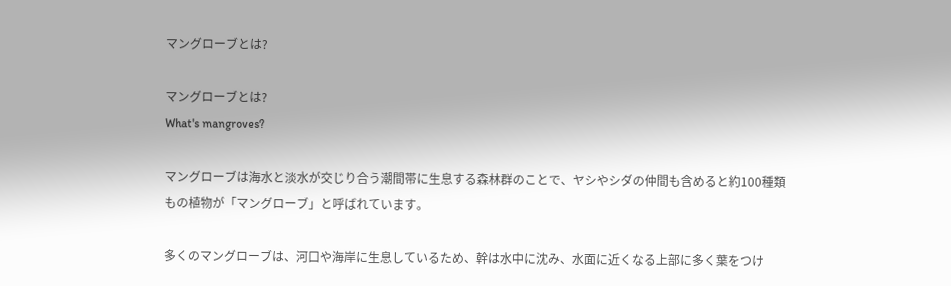マングローブとは?

マングローブとは?
What's mangroves?

マングローブは海水と淡水が交じり合う潮間帯に生息する森林群のことで、ヤシやシダの仲間も含めると約100種類もの植物が「マングローブ」と呼ばれています。

多くのマングローブは、河口や海岸に生息しているため、幹は水中に沈み、水面に近くなる上部に多く葉をつけ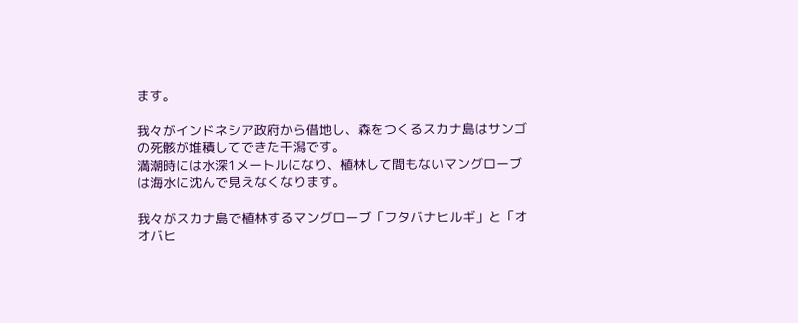ます。

我々がインドネシア政府から借地し、森をつくるスカナ島はサンゴの死骸が堆積してできた干潟です。
満潮時には水深1メートルになり、植林して間もないマングローブは海水に沈んで見えなくなります。

我々がスカナ島で植林するマングローブ「フタバナヒルギ」と「オオバヒ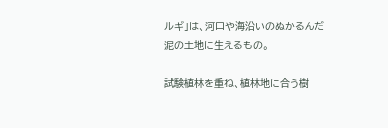ルギ」は、河口や海沿いのぬかるんだ泥の土地に生えるもの。

試験植林を重ね、植林地に合う樹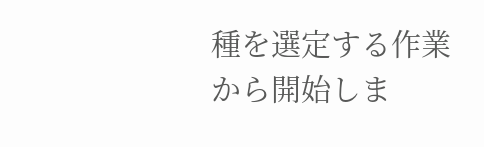種を選定する作業から開始しま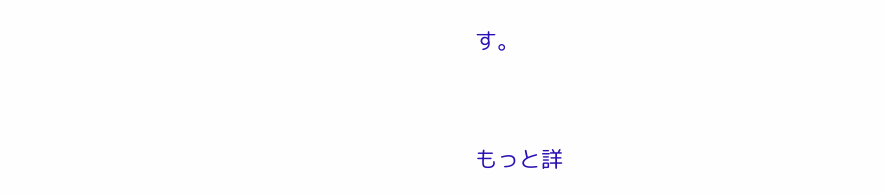す。


もっと詳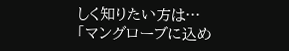しく知りたい方は…
「マングローブに込め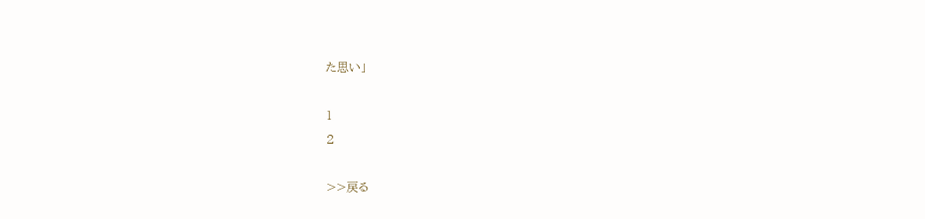た思い」

1
2

>>戻る